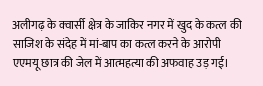अलीगढ़ के क्वार्सी क्षेत्र के जाकिर नगर में खुद के कत्ल की साजिश के संदेह में मां-बाप का कत्ल करने के आरोपी एएमयू छात्र की जेल में आत्महत्या की अफवाह उड़ गई।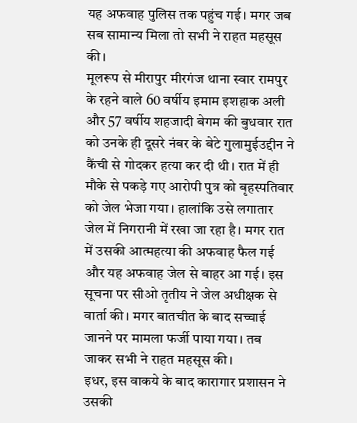यह अफवाह पुलिस तक पहुंच गई। मगर जब सब सामान्य मिला तो सभी ने राहत महसूस की।
मूलरूप से मीरापुर मीरगंज थाना स्वार रामपुर के रहने वाले 60 वर्षीय इमाम इशहाक अली और 57 वर्षीय शहजादी बेगम की बुधवार रात को उनके ही दूसरे नंबर के बेटे गुलामुईउद्दीन ने कैंची से गोदकर हत्या कर दी थी। रात में ही मौके से पकड़े गए आरोपी पुत्र को बृहस्पतिवार को जेल भेजा गया। हालांकि उसे लगातार जेल में निगरानी में रखा जा रहा है। मगर रात में उसकी आत्महत्या की अफवाह फैल गई और यह अफवाह जेल से बाहर आ गई। इस सूचना पर सीओ तृतीय ने जेल अधीक्षक से वार्ता की। मगर बातचीत के बाद सच्चाई जानने पर मामला फर्जी पाया गया। तब जाकर सभी ने राहत महसूस की।
इधर, इस वाकये के बाद कारागार प्रशासन ने उसकी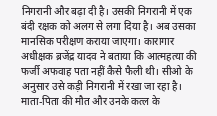निगरानी और बढ़ा दी है। उसकी निगरानी में एक बंदी रक्षक को अलग से लगा दिया है। अब उसका मानसिक परीक्षण कराया जाएगा। कारागार अधीक्षक ब्रजेंद्र यादव ने बताया कि आत्महत्या की फर्जी अफवाह पता नहीं कैसे फैली थी। सीओ के अनुसार उसे कड़ी निगरानी में रखा जा रहा है।
माता-पिता की मौत और उनके कत्ल के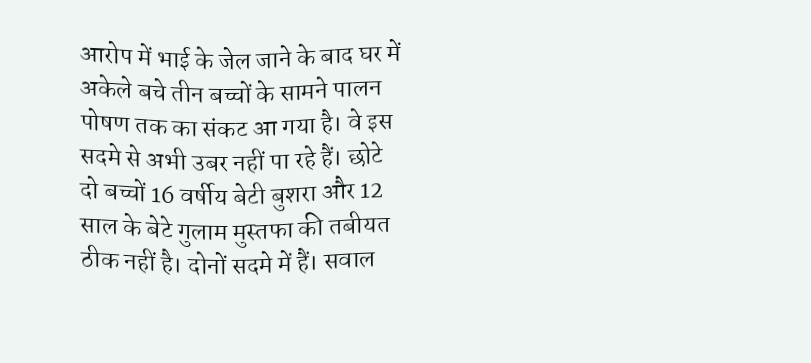आरोप में भाई के जेल जाने के बाद घर में अकेले बचे तीन बच्चों के सामने पालन पोषण तक का संकट आ गया है। वे इस सदमे से अभी उबर नहीं पा रहे हैं। छोटे दो बच्चों 16 वर्षीय बेटी बुशरा और 12 साल के बेटे गुलाम मुस्तफा की तबीयत ठीक नहीं है। दोनों सदमे में हैं। सवाल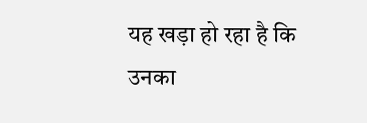यह खड़ा हो रहा है कि उनका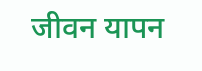जीवन यापन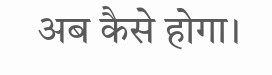अब कैसे होगा।